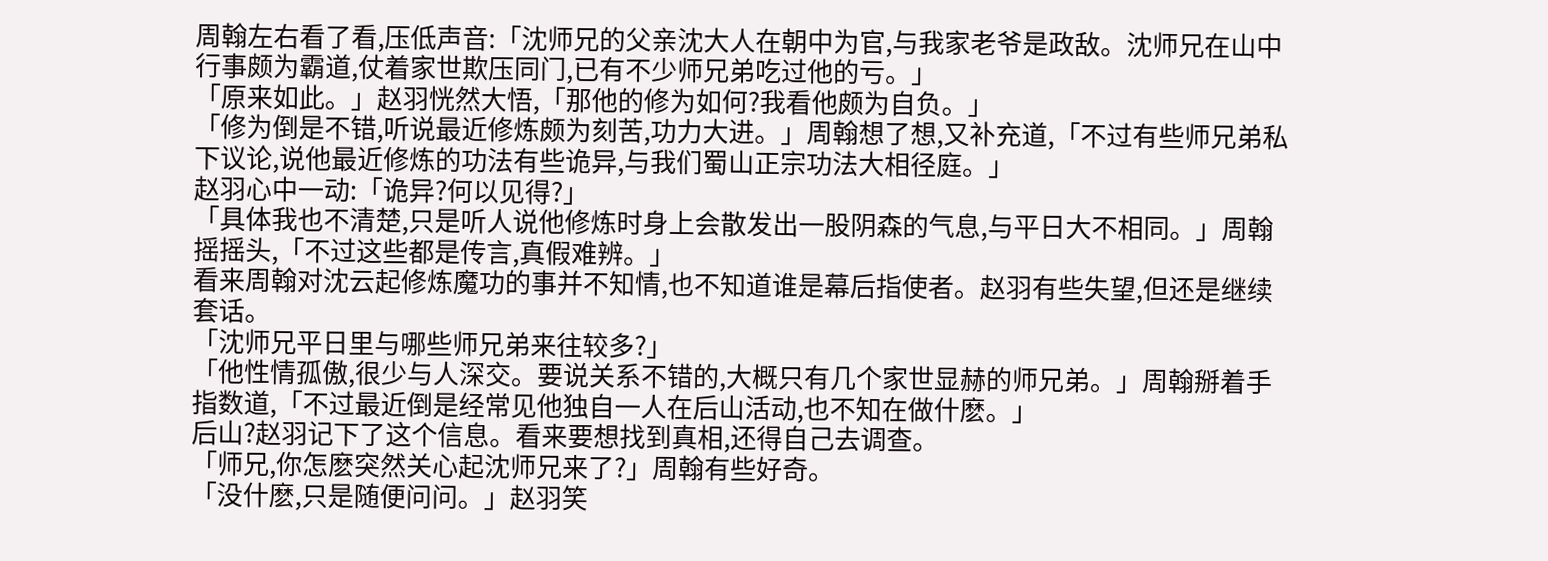周翰左右看了看,压低声音:「沈师兄的父亲沈大人在朝中为官,与我家老爷是政敌。沈师兄在山中行事颇为霸道,仗着家世欺压同门,已有不少师兄弟吃过他的亏。」
「原来如此。」赵羽恍然大悟,「那他的修为如何?我看他颇为自负。」
「修为倒是不错,听说最近修炼颇为刻苦,功力大进。」周翰想了想,又补充道,「不过有些师兄弟私下议论,说他最近修炼的功法有些诡异,与我们蜀山正宗功法大相径庭。」
赵羽心中一动:「诡异?何以见得?」
「具体我也不清楚,只是听人说他修炼时身上会散发出一股阴森的气息,与平日大不相同。」周翰摇摇头,「不过这些都是传言,真假难辨。」
看来周翰对沈云起修炼魔功的事并不知情,也不知道谁是幕后指使者。赵羽有些失望,但还是继续套话。
「沈师兄平日里与哪些师兄弟来往较多?」
「他性情孤傲,很少与人深交。要说关系不错的,大概只有几个家世显赫的师兄弟。」周翰掰着手指数道,「不过最近倒是经常见他独自一人在后山活动,也不知在做什麽。」
后山?赵羽记下了这个信息。看来要想找到真相,还得自己去调查。
「师兄,你怎麽突然关心起沈师兄来了?」周翰有些好奇。
「没什麽,只是随便问问。」赵羽笑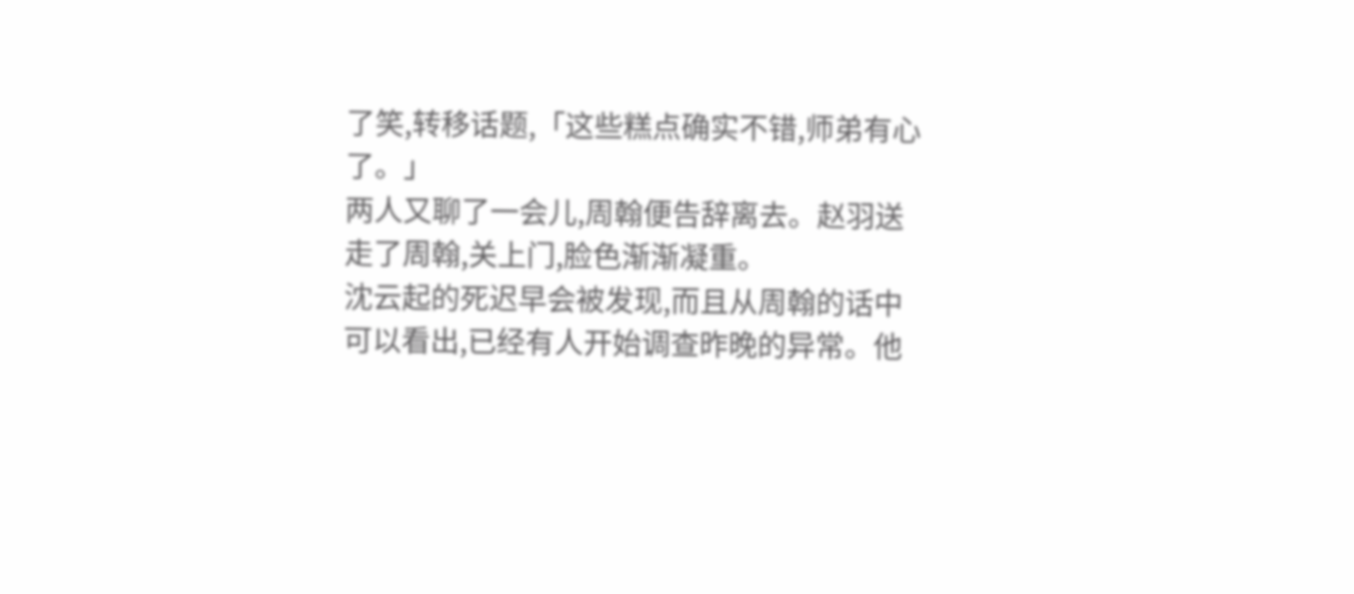了笑,转移话题,「这些糕点确实不错,师弟有心了。」
两人又聊了一会儿,周翰便告辞离去。赵羽送走了周翰,关上门,脸色渐渐凝重。
沈云起的死迟早会被发现,而且从周翰的话中可以看出,已经有人开始调查昨晚的异常。他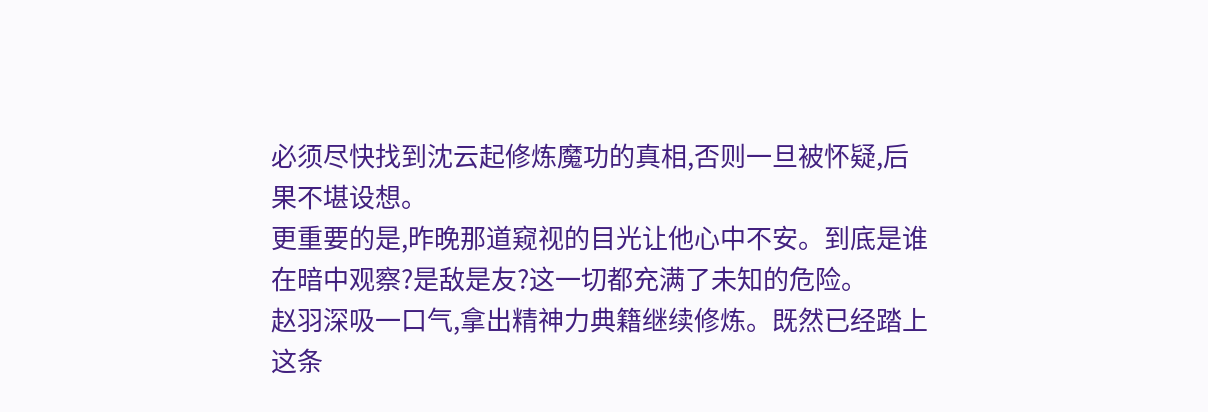必须尽快找到沈云起修炼魔功的真相,否则一旦被怀疑,后果不堪设想。
更重要的是,昨晚那道窥视的目光让他心中不安。到底是谁在暗中观察?是敌是友?这一切都充满了未知的危险。
赵羽深吸一口气,拿出精神力典籍继续修炼。既然已经踏上这条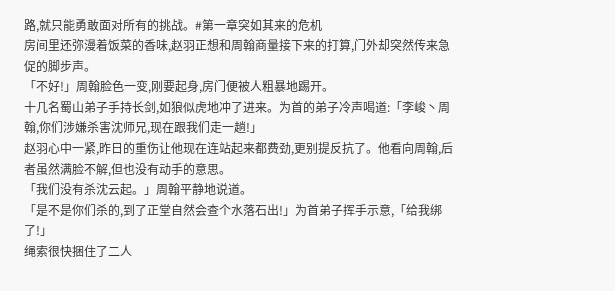路,就只能勇敢面对所有的挑战。#第一章突如其来的危机
房间里还弥漫着饭菜的香味,赵羽正想和周翰商量接下来的打算,门外却突然传来急促的脚步声。
「不好!」周翰脸色一变,刚要起身,房门便被人粗暴地踢开。
十几名蜀山弟子手持长剑,如狼似虎地冲了进来。为首的弟子冷声喝道:「李峻丶周翰,你们涉嫌杀害沈师兄,现在跟我们走一趟!」
赵羽心中一紧,昨日的重伤让他现在连站起来都费劲,更别提反抗了。他看向周翰,后者虽然满脸不解,但也没有动手的意思。
「我们没有杀沈云起。」周翰平静地说道。
「是不是你们杀的,到了正堂自然会查个水落石出!」为首弟子挥手示意,「给我绑了!」
绳索很快捆住了二人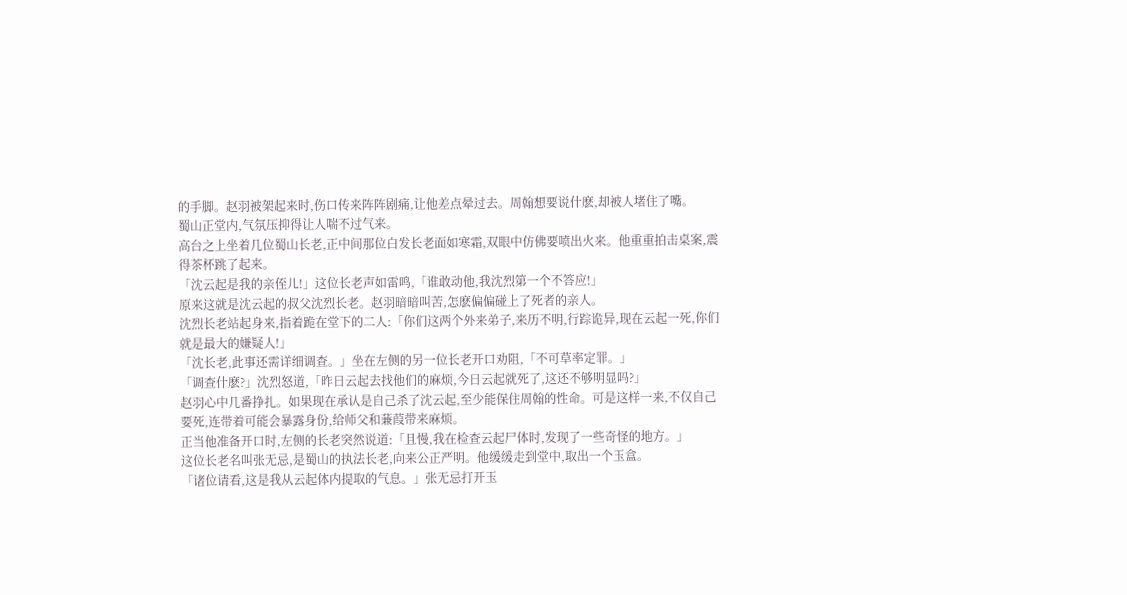的手脚。赵羽被架起来时,伤口传来阵阵剧痛,让他差点晕过去。周翰想要说什麽,却被人堵住了嘴。
蜀山正堂内,气氛压抑得让人喘不过气来。
高台之上坐着几位蜀山长老,正中间那位白发长老面如寒霜,双眼中仿佛要喷出火来。他重重拍击桌案,震得茶杯跳了起来。
「沈云起是我的亲侄儿!」这位长老声如雷鸣,「谁敢动他,我沈烈第一个不答应!」
原来这就是沈云起的叔父沈烈长老。赵羽暗暗叫苦,怎麽偏偏碰上了死者的亲人。
沈烈长老站起身来,指着跪在堂下的二人:「你们这两个外来弟子,来历不明,行踪诡异,现在云起一死,你们就是最大的嫌疑人!」
「沈长老,此事还需详细调查。」坐在左侧的另一位长老开口劝阻,「不可草率定罪。」
「调查什麽?」沈烈怒道,「昨日云起去找他们的麻烦,今日云起就死了,这还不够明显吗?」
赵羽心中几番挣扎。如果现在承认是自己杀了沈云起,至少能保住周翰的性命。可是这样一来,不仅自己要死,连带着可能会暴露身份,给师父和蒹葭带来麻烦。
正当他准备开口时,左侧的长老突然说道:「且慢,我在检查云起尸体时,发现了一些奇怪的地方。」
这位长老名叫张无忌,是蜀山的执法长老,向来公正严明。他缓缓走到堂中,取出一个玉盒。
「诸位请看,这是我从云起体内提取的气息。」张无忌打开玉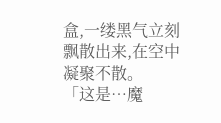盒,一缕黑气立刻飘散出来,在空中凝聚不散。
「这是…魔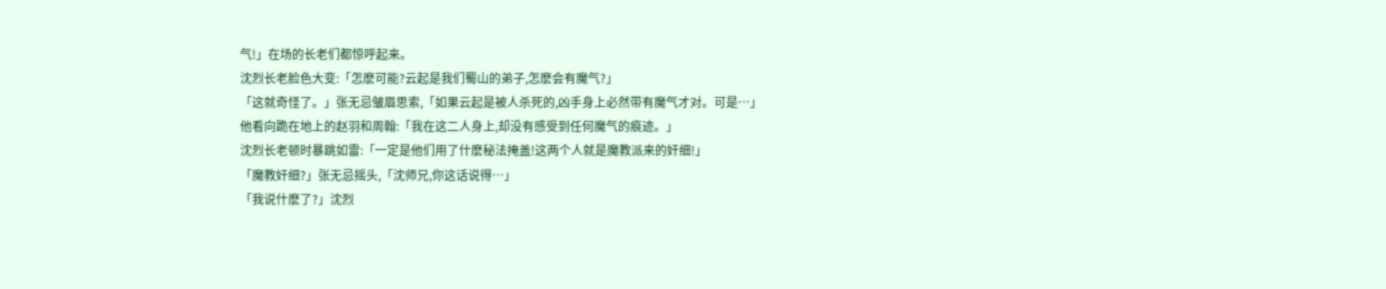气!」在场的长老们都惊呼起来。
沈烈长老脸色大变:「怎麽可能?云起是我们蜀山的弟子,怎麽会有魔气?」
「这就奇怪了。」张无忌皱眉思索,「如果云起是被人杀死的,凶手身上必然带有魔气才对。可是…」
他看向跪在地上的赵羽和周翰:「我在这二人身上,却没有感受到任何魔气的痕迹。」
沈烈长老顿时暴跳如雷:「一定是他们用了什麽秘法掩盖!这两个人就是魔教派来的奸细!」
「魔教奸细?」张无忌摇头,「沈师兄,你这话说得…」
「我说什麽了?」沈烈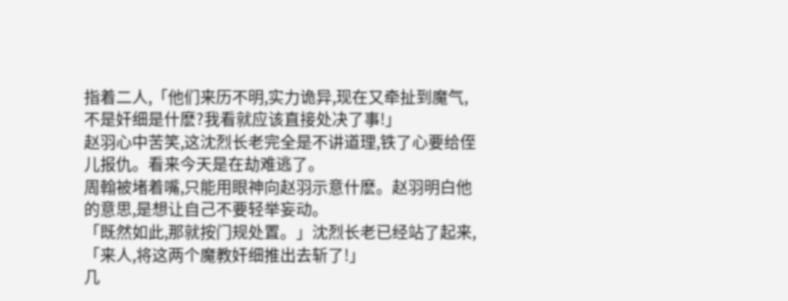指着二人,「他们来历不明,实力诡异,现在又牵扯到魔气,不是奸细是什麽?我看就应该直接处决了事!」
赵羽心中苦笑,这沈烈长老完全是不讲道理,铁了心要给侄儿报仇。看来今天是在劫难逃了。
周翰被堵着嘴,只能用眼神向赵羽示意什麽。赵羽明白他的意思,是想让自己不要轻举妄动。
「既然如此,那就按门规处置。」沈烈长老已经站了起来,「来人,将这两个魔教奸细推出去斩了!」
几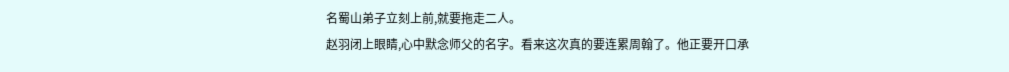名蜀山弟子立刻上前,就要拖走二人。
赵羽闭上眼睛,心中默念师父的名字。看来这次真的要连累周翰了。他正要开口承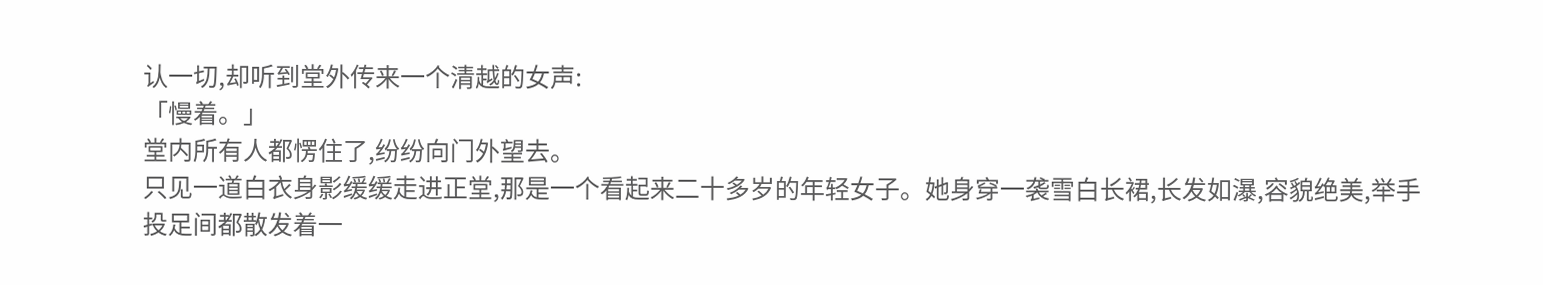认一切,却听到堂外传来一个清越的女声:
「慢着。」
堂内所有人都愣住了,纷纷向门外望去。
只见一道白衣身影缓缓走进正堂,那是一个看起来二十多岁的年轻女子。她身穿一袭雪白长裙,长发如瀑,容貌绝美,举手投足间都散发着一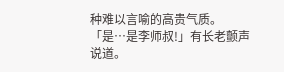种难以言喻的高贵气质。
「是…是李师叔!」有长老颤声说道。